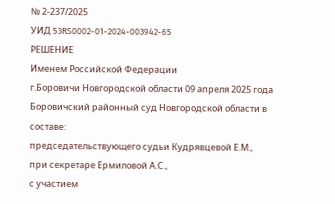№ 2-237/2025
УИД 53RS0002-01-2024-003942-65
РЕШЕНИЕ
Именем Российской Федерации
г.Боровичи Новгородской области 09 апреля 2025 года
Боровичский районный суд Новгородской области в составе:
председательствующего судьи Кудрявцевой Е.М.,
при секретаре Ермиловой А.С.,
с участием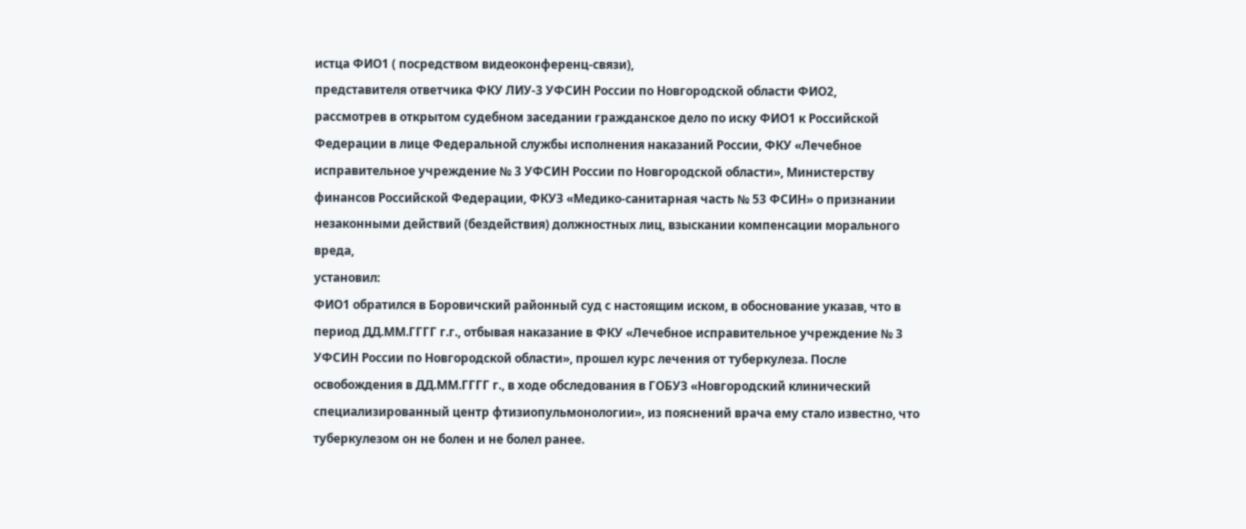истца ФИО1 ( посредством видеоконференц-связи),
представителя ответчика ФКУ ЛИУ-3 УФСИН России по Новгородской области ФИО2,
рассмотрев в открытом судебном заседании гражданское дело по иску ФИО1 к Российской Федерации в лице Федеральной службы исполнения наказаний России, ФКУ «Лечебное исправительное учреждение № 3 УФСИН России по Новгородской области», Министерству финансов Российской Федерации, ФКУЗ «Медико-санитарная часть № 53 ФСИН» о признании незаконными действий (бездействия) должностных лиц, взыскании компенсации морального вреда,
установил:
ФИО1 обратился в Боровичский районный суд с настоящим иском, в обоснование указав, что в период ДД.ММ.ГГГГ г.г., отбывая наказание в ФКУ «Лечебное исправительное учреждение № 3 УФСИН России по Новгородской области», прошел курс лечения от туберкулеза. После освобождения в ДД.ММ.ГГГГ г., в ходе обследования в ГОБУЗ «Новгородский клинический специализированный центр фтизиопульмонологии», из пояснений врача ему стало известно, что туберкулезом он не болен и не болел ранее.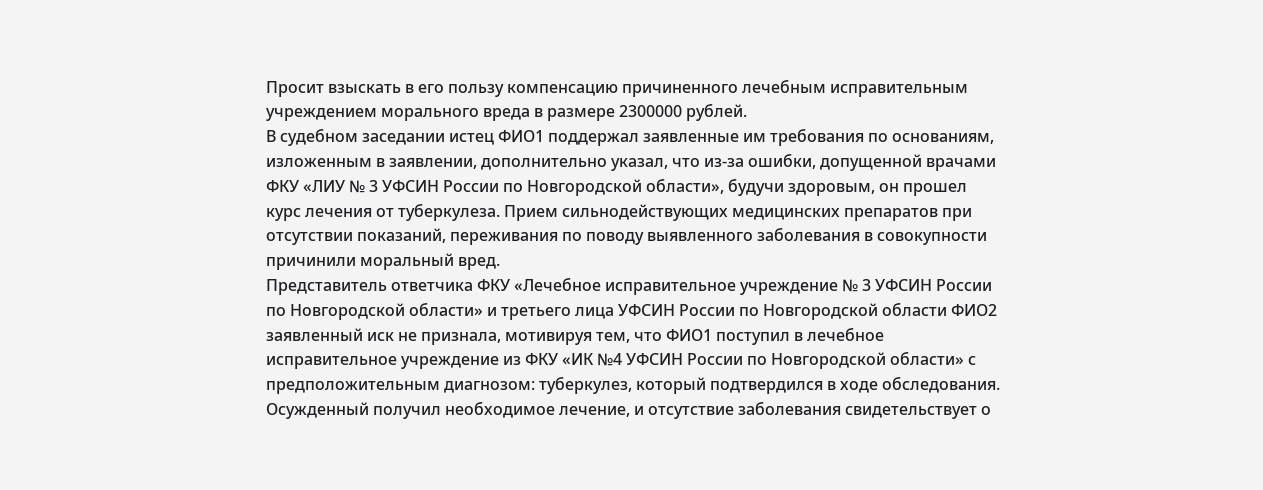Просит взыскать в его пользу компенсацию причиненного лечебным исправительным учреждением морального вреда в размере 2300000 рублей.
В судебном заседании истец ФИО1 поддержал заявленные им требования по основаниям, изложенным в заявлении, дополнительно указал, что из-за ошибки, допущенной врачами ФКУ «ЛИУ № 3 УФСИН России по Новгородской области», будучи здоровым, он прошел курс лечения от туберкулеза. Прием сильнодействующих медицинских препаратов при отсутствии показаний, переживания по поводу выявленного заболевания в совокупности причинили моральный вред.
Представитель ответчика ФКУ «Лечебное исправительное учреждение № 3 УФСИН России по Новгородской области» и третьего лица УФСИН России по Новгородской области ФИО2 заявленный иск не признала, мотивируя тем, что ФИО1 поступил в лечебное исправительное учреждение из ФКУ «ИК №4 УФСИН России по Новгородской области» с предположительным диагнозом: туберкулез, который подтвердился в ходе обследования. Осужденный получил необходимое лечение, и отсутствие заболевания свидетельствует о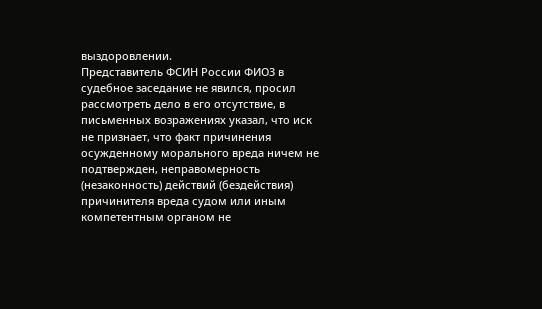выздоровлении.
Представитель ФСИН России ФИО3 в судебное заседание не явился, просил рассмотреть дело в его отсутствие, в письменных возражениях указал, что иск не признает, что факт причинения осужденному морального вреда ничем не подтвержден, неправомерность (незаконность) действий (бездействия) причинителя вреда судом или иным компетентным органом не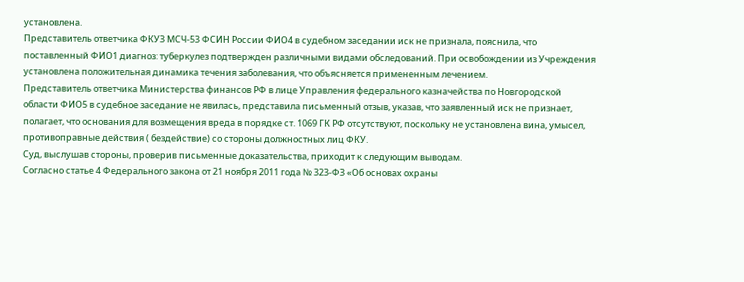установлена.
Представитель ответчика ФКУЗ МСЧ-53 ФСИН России ФИО4 в судебном заседании иск не признала, пояснила, что поставленный ФИО1 диагноз: туберкулез подтвержден различными видами обследований. При освобождении из Учреждения установлена положительная динамика течения заболевания, что объясняется примененным лечением.
Представитель ответчика Министерства финансов РФ в лице Управления федерального казначейства по Новгородской области ФИО5 в судебное заседание не явилась, представила письменный отзыв, указав, что заявленный иск не признает, полагает, что основания для возмещения вреда в порядке ст. 1069 ГК РФ отсутствуют, поскольку не установлена вина, умысел, противоправные действия ( бездействие) со стороны должностных лиц ФКУ.
Суд, выслушав стороны, проверив письменные доказательства, приходит к следующим выводам.
Согласно статье 4 Федерального закона от 21 ноября 2011 года № 323-ФЗ «Об основах охраны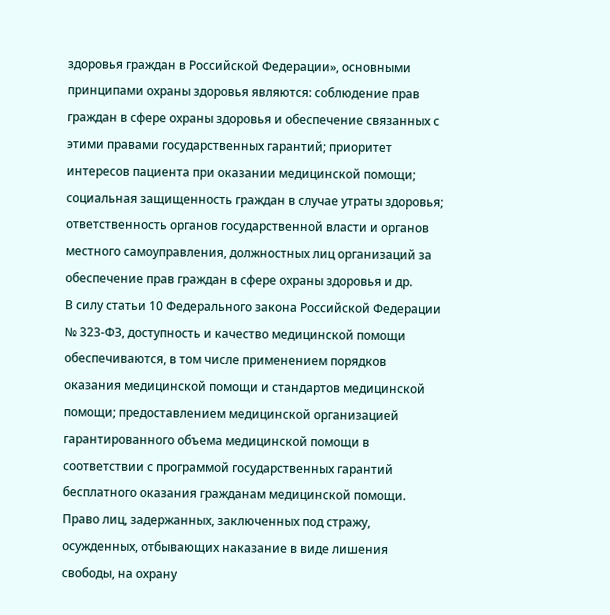здоровья граждан в Российской Федерации», основными принципами охраны здоровья являются: соблюдение прав граждан в сфере охраны здоровья и обеспечение связанных с этими правами государственных гарантий; приоритет интересов пациента при оказании медицинской помощи; социальная защищенность граждан в случае утраты здоровья; ответственность органов государственной власти и органов местного самоуправления, должностных лиц организаций за обеспечение прав граждан в сфере охраны здоровья и др.
В силу статьи 10 Федерального закона Российской Федерации № 323-ФЗ, доступность и качество медицинской помощи обеспечиваются, в том числе применением порядков оказания медицинской помощи и стандартов медицинской помощи; предоставлением медицинской организацией гарантированного объема медицинской помощи в соответствии с программой государственных гарантий бесплатного оказания гражданам медицинской помощи.
Право лиц, задержанных, заключенных под стражу, осужденных, отбывающих наказание в виде лишения свободы, на охрану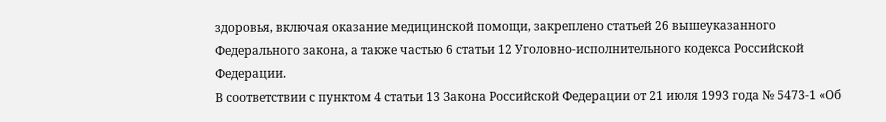здоровья, включая оказание медицинской помощи, закреплено статьей 26 вышеуказанного Федерального закона, а также частью 6 статьи 12 Уголовно-исполнительного кодекса Российской Федерации.
В соответствии с пунктом 4 статьи 13 Закона Российской Федерации от 21 июля 1993 года № 5473-1 «Об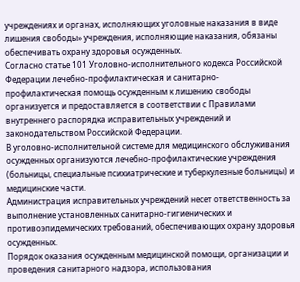учреждениях и органах, исполняющих уголовные наказания в виде лишения свободы» учреждения, исполняющие наказания, обязаны обеспечивать охрану здоровья осужденных.
Согласно статье 101 Уголовно-исполнительного кодекса Российской Федерации лечебно-профилактическая и санитарно-профилактическая помощь осужденным к лишению свободы организуется и предоставляется в соответствии с Правилами внутреннего распорядка исправительных учреждений и законодательством Российской Федерации.
В уголовно-исполнительной системе для медицинского обслуживания осужденных организуются лечебно-профилактические учреждения (больницы, специальные психиатрические и туберкулезные больницы) и медицинские части.
Администрация исправительных учреждений несет ответственность за выполнение установленных санитарно-гигиенических и противоэпидемических требований, обеспечивающих охрану здоровья осужденных.
Порядок оказания осужденным медицинской помощи, организации и проведения санитарного надзора, использования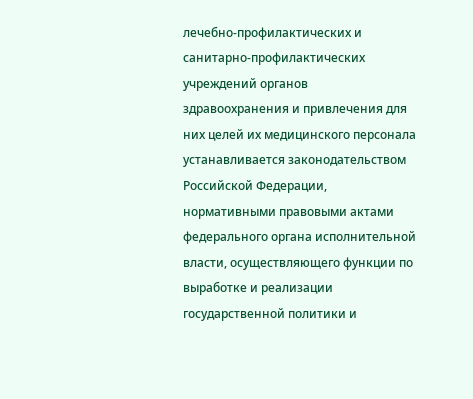лечебно-профилактических и санитарно-профилактических учреждений органов здравоохранения и привлечения для них целей их медицинского персонала устанавливается законодательством Российской Федерации, нормативными правовыми актами федерального органа исполнительной власти, осуществляющего функции по выработке и реализации государственной политики и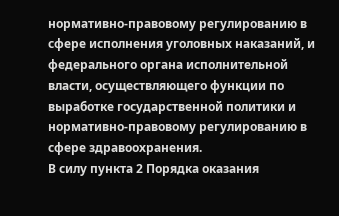нормативно-правовому регулированию в сфере исполнения уголовных наказаний, и федерального органа исполнительной власти, осуществляющего функции по выработке государственной политики и нормативно-правовому регулированию в сфере здравоохранения.
В силу пункта 2 Порядка оказания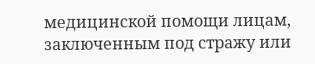медицинской помощи лицам, заключенным под стражу или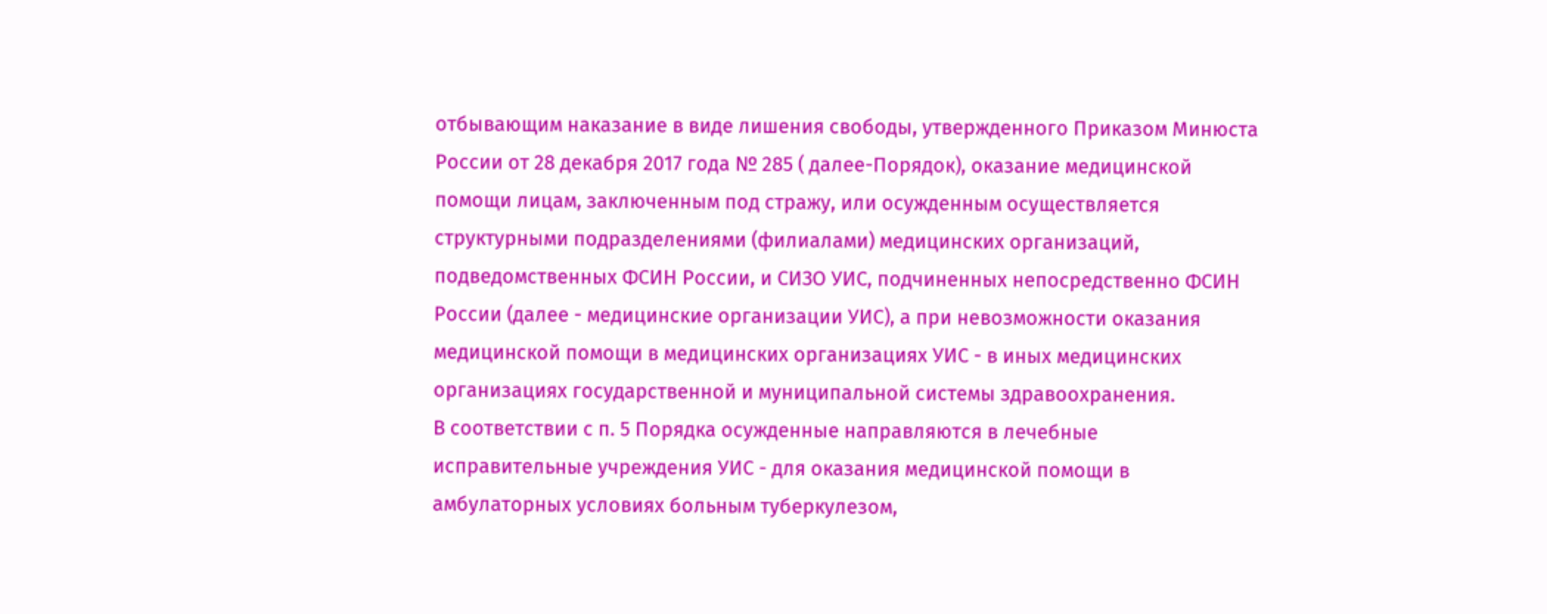отбывающим наказание в виде лишения свободы, утвержденного Приказом Минюста России от 28 декабря 2017 года № 285 ( далее-Порядок), оказание медицинской помощи лицам, заключенным под стражу, или осужденным осуществляется структурными подразделениями (филиалами) медицинских организаций, подведомственных ФСИН России, и СИЗО УИС, подчиненных непосредственно ФСИН России (далее - медицинские организации УИС), а при невозможности оказания медицинской помощи в медицинских организациях УИС - в иных медицинских организациях государственной и муниципальной системы здравоохранения.
В соответствии с п. 5 Порядка осужденные направляются в лечебные исправительные учреждения УИС - для оказания медицинской помощи в амбулаторных условиях больным туберкулезом,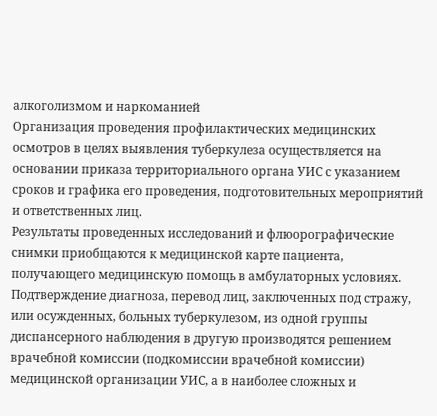алкоголизмом и наркоманией
Организация проведения профилактических медицинских осмотров в целях выявления туберкулеза осуществляется на основании приказа территориального органа УИС с указанием сроков и графика его проведения, подготовительных мероприятий и ответственных лиц.
Результаты проведенных исследований и флюорографические снимки приобщаются к медицинской карте пациента, получающего медицинскую помощь в амбулаторных условиях.
Подтверждение диагноза, перевод лиц, заключенных под стражу, или осужденных, больных туберкулезом, из одной группы диспансерного наблюдения в другую производятся решением врачебной комиссии (подкомиссии врачебной комиссии) медицинской организации УИС, а в наиболее сложных и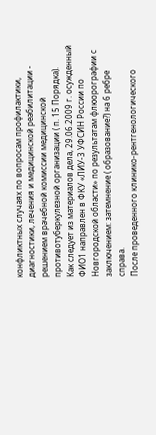конфликтных случаях по вопросам профилактики, диагностики, лечения и медицинской реабилитации - решением врачебной комиссии медицинской противотуберкулезной организации ( п. 15 Порядка).
Как следует из материалов дела, 29.06.2009 г. осужденный ФИО1 направлен в ФКУ «ЛИУ-3 УФСИН России по Новгородской области» по результатам флюорографии с заключением: затемнение ( образование?) на 6 ребре справа.
После проведенного клинико-рентгенологического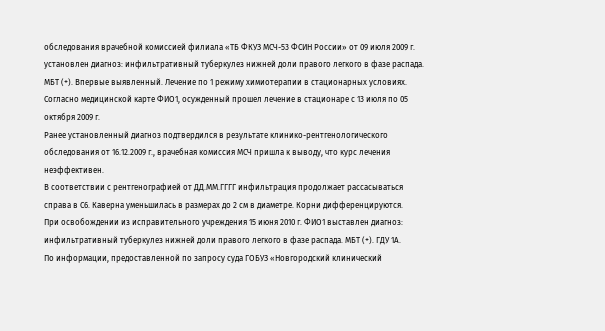обследования врачебной комиссией филиала «ТБ ФКУЗ МСЧ-53 ФСИН России» от 09 июля 2009 г. установлен диагноз: инфильтративный туберкулез нижней доли правого легкого в фазе распада. МБТ (+). Впервые выявленный. Лечение по 1 режиму химиотерапии в стационарных условиях.
Согласно медицинской карте ФИО1, осужденный прошел лечение в стационаре с 13 июля по 05 октября 2009 г.
Ранее установленный диагноз подтвердился в результате клинико-рентгенологического обследования от 16.12.2009 г., врачебная комиссия МСЧ пришла к выводу, что курс лечения неэффективен.
В соответствии с рентгенографией от ДД.ММ.ГГГГ инфильтрация продолжает рассасываться справа в С6. Каверна уменьшилась в размерах до 2 см в диаметре. Корни дифференцируются.
При освобождении из исправительного учреждения 15 июня 2010 г. ФИО1 выставлен диагноз: инфильтративный туберкулез нижней доли правого легкого в фазе распада. МБТ (+). ГДУ 1А.
По информации, предоставленной по запросу суда ГОБУЗ «Новгородский клинический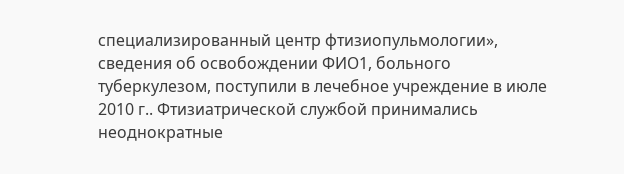специализированный центр фтизиопульмологии», сведения об освобождении ФИО1, больного туберкулезом, поступили в лечебное учреждение в июле 2010 г.. Фтизиатрической службой принимались неоднократные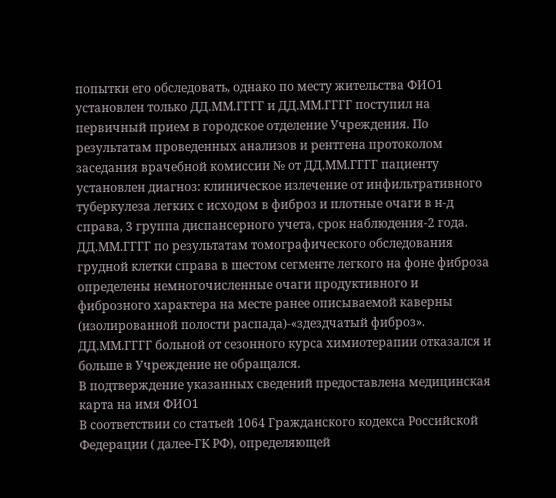попытки его обследовать, однако по месту жительства ФИО1 установлен только ДД.ММ.ГГГГ и ДД.ММ.ГГГГ поступил на первичный прием в городское отделение Учреждения. По результатам проведенных анализов и рентгена протоколом заседания врачебной комиссии № от ДД.ММ.ГГГГ пациенту установлен диагноз: клиническое излечение от инфильтративного туберкулеза легких с исходом в фиброз и плотные очаги в н-д справа, 3 группа диспансерного учета, срок наблюдения-2 года. ДД.ММ.ГГГГ по результатам томографического обследования грудной клетки справа в шестом сегменте легкого на фоне фиброза определены немногочисленные очаги продуктивного и фиброзного характера на месте ранее описываемой каверны (изолированной полости распада)-«здездчатый фиброз». ДД.ММ.ГГГГ больной от сезонного курса химиотерапии отказался и больше в Учреждение не обращался.
В подтверждение указанных сведений предоставлена медицинская карта на имя ФИО1
В соответствии со статьей 1064 Гражданского кодекса Российской Федерации ( далее-ГК РФ), определяющей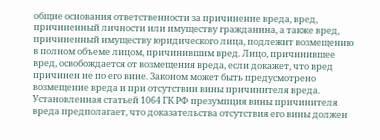общие основания ответственности за причинение вреда, вред, причиненный личности или имуществу гражданина, а также вред, причиненный имуществу юридического лица, подлежит возмещению в полном объеме лицом, причинившим вред. Лицо, причинившее вред, освобождается от возмещения вреда, если докажет, что вред причинен не по его вине. Законом может быть предусмотрено возмещение вреда и при отсутствии вины причинителя вреда.
Установленная статьей 1064 ГК РФ презумпция вины причинителя вреда предполагает, что доказательства отсутствия его вины должен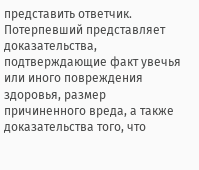представить ответчик. Потерпевший представляет доказательства, подтверждающие факт увечья или иного повреждения здоровья, размер причиненного вреда, а также доказательства того, что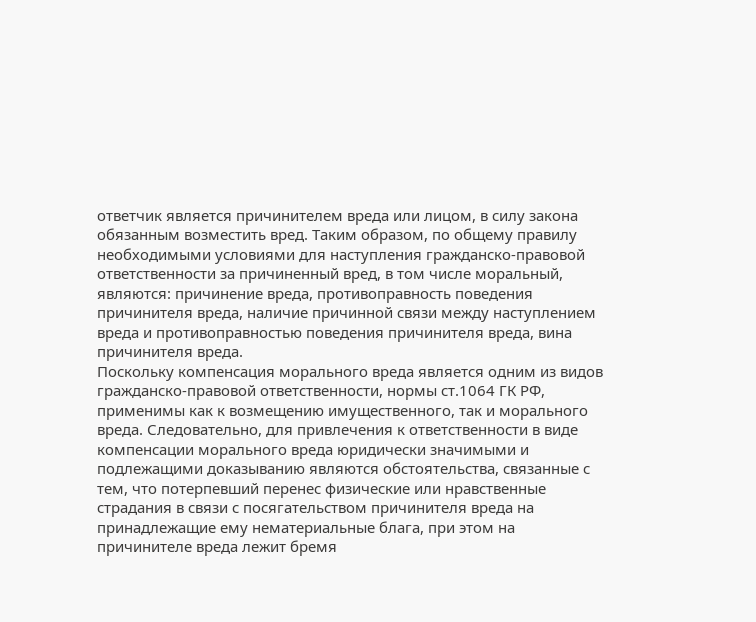ответчик является причинителем вреда или лицом, в силу закона обязанным возместить вред. Таким образом, по общему правилу необходимыми условиями для наступления гражданско-правовой ответственности за причиненный вред, в том числе моральный, являются: причинение вреда, противоправность поведения причинителя вреда, наличие причинной связи между наступлением вреда и противоправностью поведения причинителя вреда, вина причинителя вреда.
Поскольку компенсация морального вреда является одним из видов гражданско-правовой ответственности, нормы ст.1064 ГК РФ, применимы как к возмещению имущественного, так и морального вреда. Следовательно, для привлечения к ответственности в виде компенсации морального вреда юридически значимыми и подлежащими доказыванию являются обстоятельства, связанные с тем, что потерпевший перенес физические или нравственные страдания в связи с посягательством причинителя вреда на принадлежащие ему нематериальные блага, при этом на причинителе вреда лежит бремя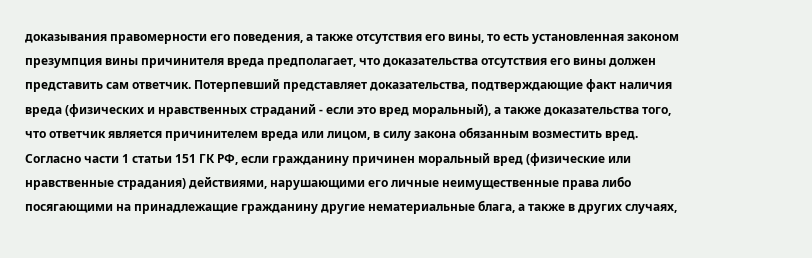доказывания правомерности его поведения, а также отсутствия его вины, то есть установленная законом презумпция вины причинителя вреда предполагает, что доказательства отсутствия его вины должен представить сам ответчик. Потерпевший представляет доказательства, подтверждающие факт наличия вреда (физических и нравственных страданий - если это вред моральный), а также доказательства того, что ответчик является причинителем вреда или лицом, в силу закона обязанным возместить вред.
Согласно части 1 статьи 151 ГК РФ, если гражданину причинен моральный вред (физические или нравственные страдания) действиями, нарушающими его личные неимущественные права либо посягающими на принадлежащие гражданину другие нематериальные блага, а также в других случаях,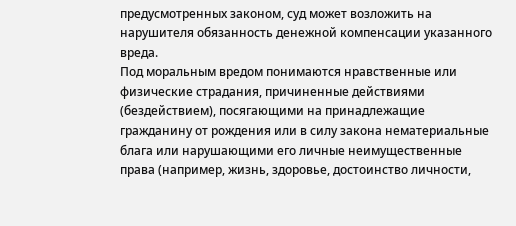предусмотренных законом, суд может возложить на нарушителя обязанность денежной компенсации указанного вреда.
Под моральным вредом понимаются нравственные или физические страдания, причиненные действиями (бездействием), посягающими на принадлежащие гражданину от рождения или в силу закона нематериальные блага или нарушающими его личные неимущественные права (например, жизнь, здоровье, достоинство личности,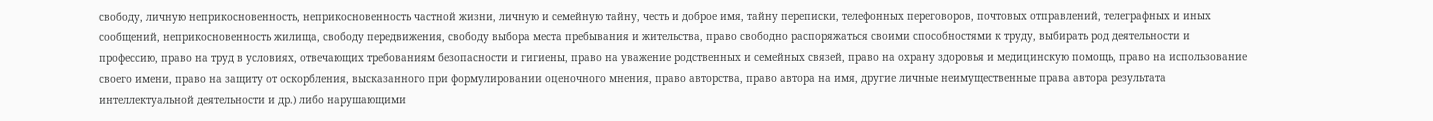свободу, личную неприкосновенность, неприкосновенность частной жизни, личную и семейную тайну, честь и доброе имя, тайну переписки, телефонных переговоров, почтовых отправлений, телеграфных и иных сообщений, неприкосновенность жилища, свободу передвижения, свободу выбора места пребывания и жительства, право свободно распоряжаться своими способностями к труду, выбирать род деятельности и профессию, право на труд в условиях, отвечающих требованиям безопасности и гигиены, право на уважение родственных и семейных связей, право на охрану здоровья и медицинскую помощь, право на использование своего имени, право на защиту от оскорбления, высказанного при формулировании оценочного мнения, право авторства, право автора на имя, другие личные неимущественные права автора результата интеллектуальной деятельности и др.) либо нарушающими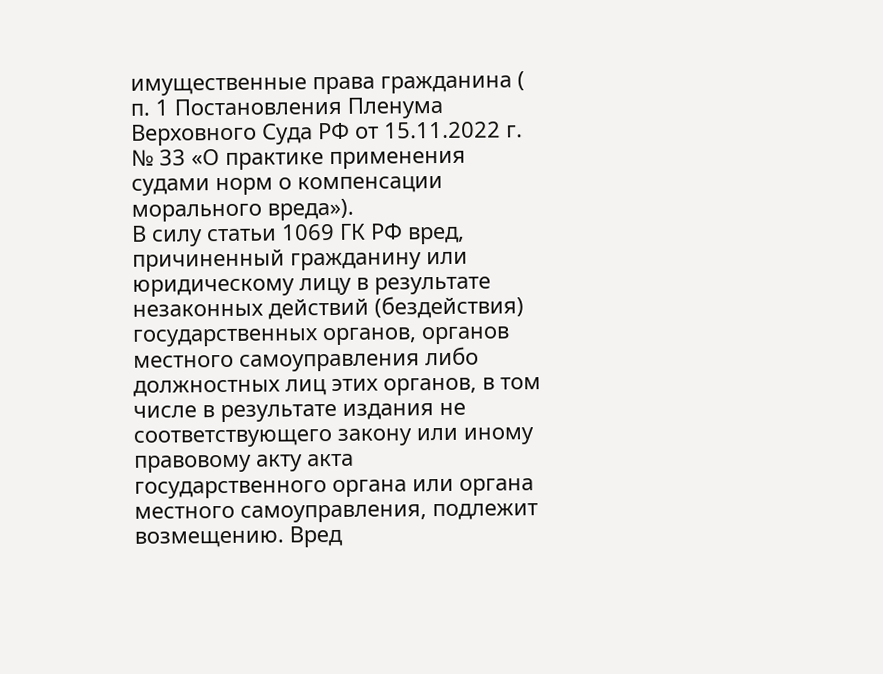имущественные права гражданина ( п. 1 Постановления Пленума Верховного Суда РФ от 15.11.2022 г. № 33 «О практике применения судами норм о компенсации морального вреда»).
В силу статьи 1069 ГК РФ вред, причиненный гражданину или юридическому лицу в результате незаконных действий (бездействия) государственных органов, органов местного самоуправления либо должностных лиц этих органов, в том числе в результате издания не соответствующего закону или иному правовому акту акта государственного органа или органа местного самоуправления, подлежит возмещению. Вред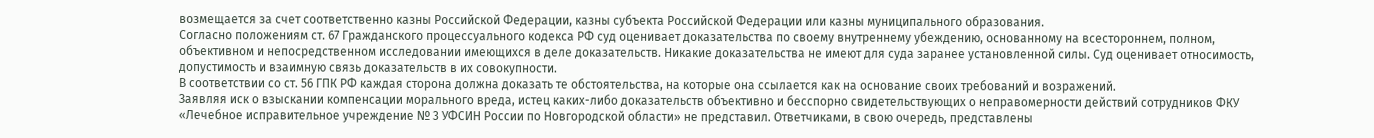возмещается за счет соответственно казны Российской Федерации, казны субъекта Российской Федерации или казны муниципального образования.
Согласно положениям ст. 67 Гражданского процессуального кодекса РФ суд оценивает доказательства по своему внутреннему убеждению, основанному на всестороннем, полном, объективном и непосредственном исследовании имеющихся в деле доказательств. Никакие доказательства не имеют для суда заранее установленной силы. Суд оценивает относимость, допустимость и взаимную связь доказательств в их совокупности.
В соответствии со ст. 56 ГПК РФ каждая сторона должна доказать те обстоятельства, на которые она ссылается как на основание своих требований и возражений.
Заявляя иск о взыскании компенсации морального вреда, истец каких-либо доказательств объективно и бесспорно свидетельствующих о неправомерности действий сотрудников ФКУ «Лечебное исправительное учреждение № 3 УФСИН России по Новгородской области» не представил. Ответчиками, в свою очередь, представлены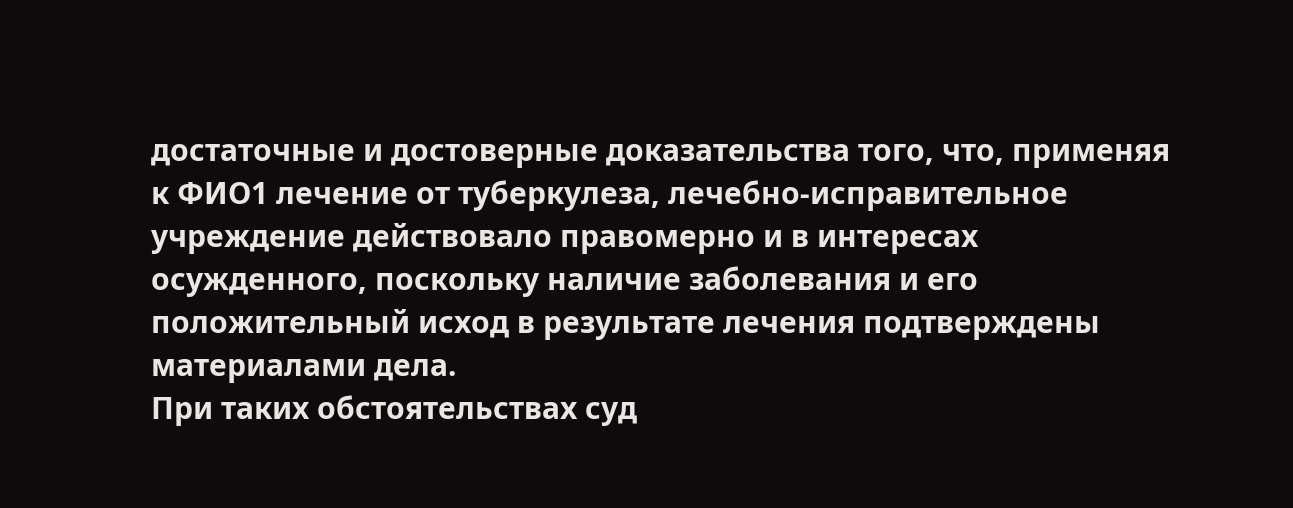достаточные и достоверные доказательства того, что, применяя к ФИО1 лечение от туберкулеза, лечебно-исправительное учреждение действовало правомерно и в интересах осужденного, поскольку наличие заболевания и его положительный исход в результате лечения подтверждены материалами дела.
При таких обстоятельствах суд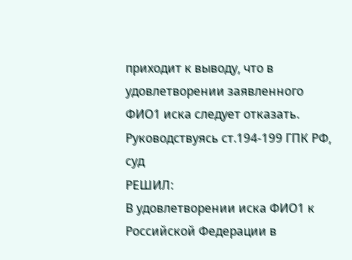приходит к выводу, что в удовлетворении заявленного ФИО1 иска следует отказать.
Руководствуясь ст.194-199 ГПК РФ, суд
РЕШИЛ:
В удовлетворении иска ФИО1 к Российской Федерации в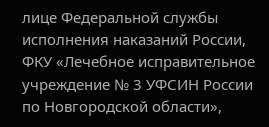лице Федеральной службы исполнения наказаний России, ФКУ «Лечебное исправительное учреждение № 3 УФСИН России по Новгородской области»,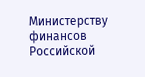Министерству финансов Российской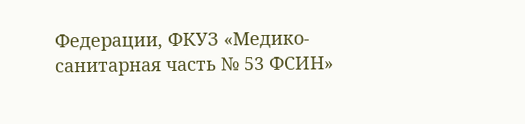Федерации, ФКУЗ «Медико-санитарная часть № 53 ФСИН»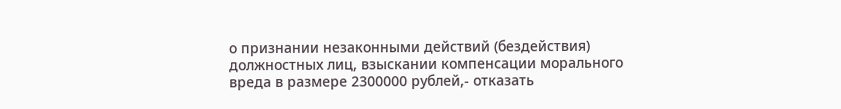о признании незаконными действий (бездействия) должностных лиц, взыскании компенсации морального вреда в размере 2300000 рублей,- отказать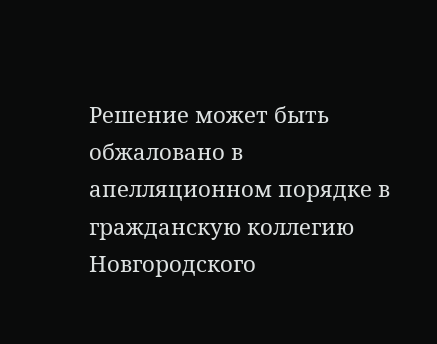Решение может быть обжаловано в апелляционном порядке в гражданскую коллегию Новгородского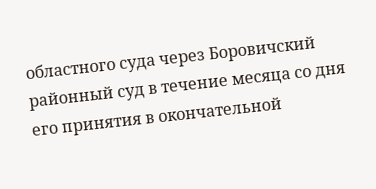областного суда через Боровичский районный суд в течение месяца со дня его принятия в окончательной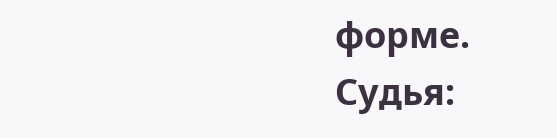форме.
Судья: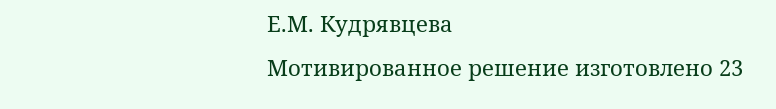Е.М. Кудрявцева
Мотивированное решение изготовлено 23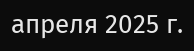апреля 2025 г.